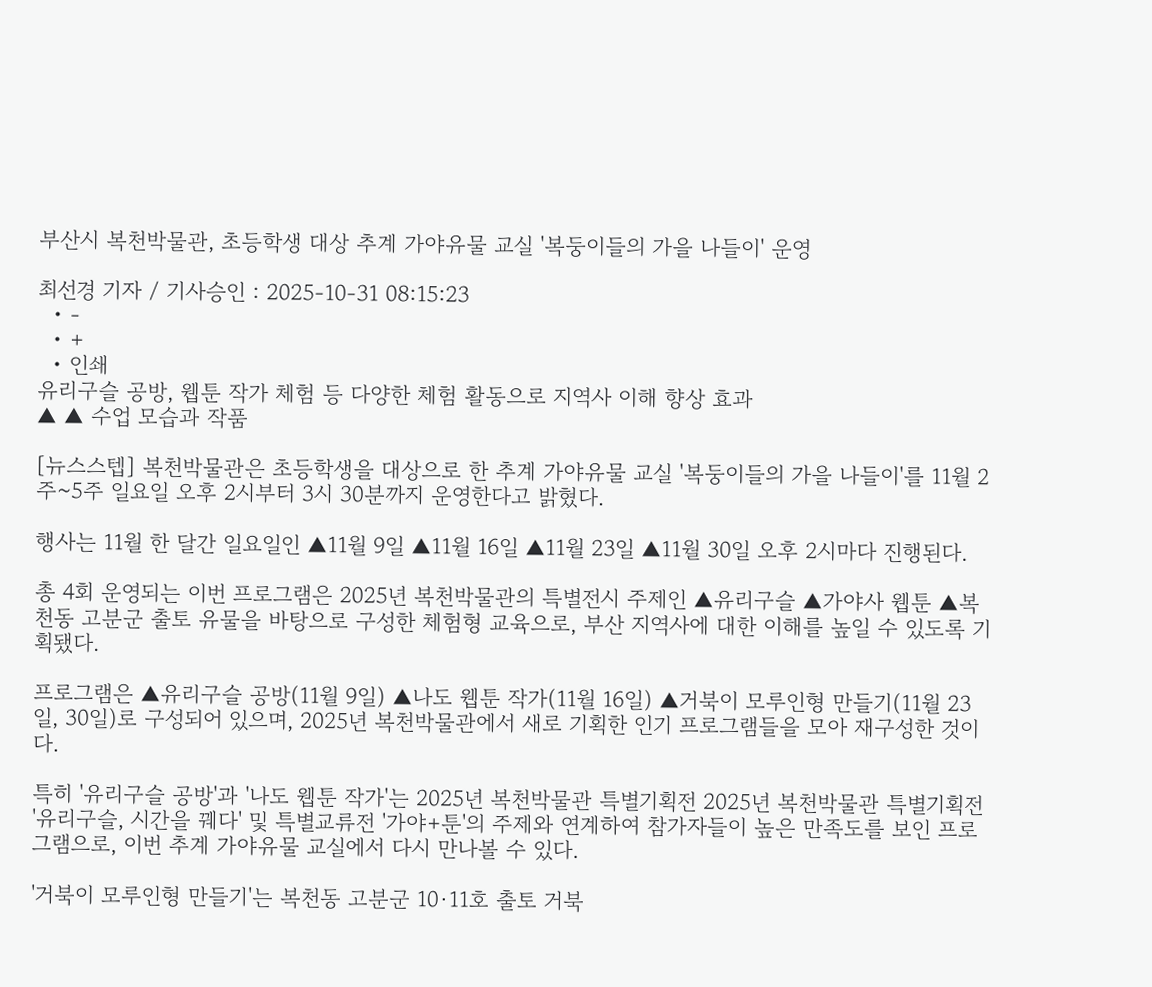부산시 복천박물관, 초등학생 대상 추계 가야유물 교실 '복둥이들의 가을 나들이' 운영

최선경 기자 / 기사승인 : 2025-10-31 08:15:23
  • -
  • +
  • 인쇄
유리구슬 공방, 웹툰 작가 체험 등 다양한 체험 활동으로 지역사 이해 향상 효과
▲ ▲ 수업 모습과 작품

[뉴스스텝] 복천박물관은 초등학생을 대상으로 한 추계 가야유물 교실 '복둥이들의 가을 나들이'를 11월 2주~5주 일요일 오후 2시부터 3시 30분까지 운영한다고 밝혔다.

행사는 11월 한 달간 일요일인 ▲11월 9일 ▲11월 16일 ▲11월 23일 ▲11월 30일 오후 2시마다 진행된다.

총 4회 운영되는 이번 프로그램은 2025년 복천박물관의 특별전시 주제인 ▲유리구슬 ▲가야사 웹툰 ▲복천동 고분군 출토 유물을 바탕으로 구성한 체험형 교육으로, 부산 지역사에 대한 이해를 높일 수 있도록 기획됐다.

프로그램은 ▲유리구슬 공방(11월 9일) ▲나도 웹툰 작가(11월 16일) ▲거북이 모루인형 만들기(11월 23일, 30일)로 구성되어 있으며, 2025년 복천박물관에서 새로 기획한 인기 프로그램들을 모아 재구성한 것이다.

특히 '유리구슬 공방'과 '나도 웹툰 작가'는 2025년 복천박물관 특별기획전 2025년 복천박물관 특별기획전 '유리구슬, 시간을 꿰다' 및 특별교류전 '가야+툰'의 주제와 연계하여 참가자들이 높은 만족도를 보인 프로그램으로, 이번 추계 가야유물 교실에서 다시 만나볼 수 있다.

'거북이 모루인형 만들기'는 복천동 고분군 10·11호 출토 거북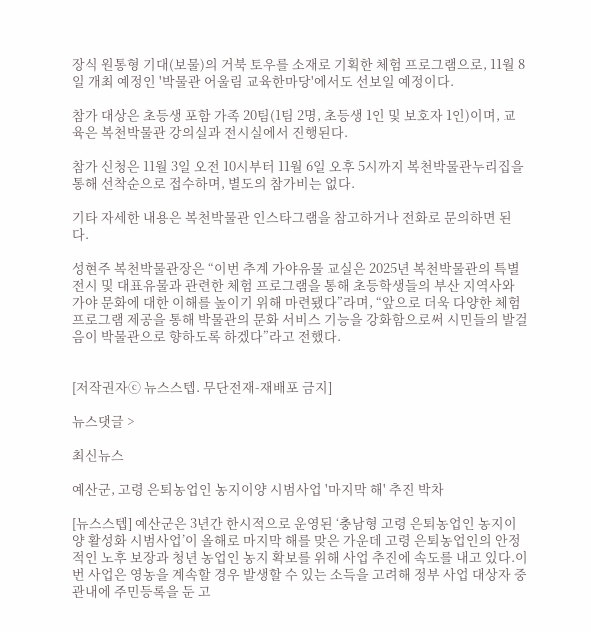장식 원통형 기대(보물)의 거북 토우를 소재로 기획한 체험 프로그램으로, 11월 8일 개최 예정인 '박물관 어울림 교육한마당'에서도 선보일 예정이다.

참가 대상은 초등생 포함 가족 20팀(1팀 2명, 초등생 1인 및 보호자 1인)이며, 교육은 복천박물관 강의실과 전시실에서 진행된다.

참가 신청은 11월 3일 오전 10시부터 11월 6일 오후 5시까지 복천박물관누리집을 통해 선착순으로 접수하며, 별도의 참가비는 없다.

기타 자세한 내용은 복천박물관 인스타그램을 참고하거나 전화로 문의하면 된다.

성현주 복천박물관장은 “이번 추계 가야유물 교실은 2025년 복천박물관의 특별전시 및 대표유물과 관련한 체험 프로그램을 통해 초등학생들의 부산 지역사와 가야 문화에 대한 이해를 높이기 위해 마련됐다”라며, “앞으로 더욱 다양한 체험 프로그램 제공을 통해 박물관의 문화 서비스 기능을 강화함으로써 시민들의 발걸음이 박물관으로 향하도록 하겠다”라고 전했다.


[저작권자ⓒ 뉴스스텝. 무단전재-재배포 금지]

뉴스댓글 >

최신뉴스

예산군, 고령 은퇴농업인 농지이양 시범사업 '마지막 해' 추진 박차

[뉴스스텝] 예산군은 3년간 한시적으로 운영된 ‘충남형 고령 은퇴농업인 농지이양 활성화 시범사업’이 올해로 마지막 해를 맞은 가운데 고령 은퇴농업인의 안정적인 노후 보장과 청년 농업인 농지 확보를 위해 사업 추진에 속도를 내고 있다.이번 사업은 영농을 계속할 경우 발생할 수 있는 소득을 고려해 정부 사업 대상자 중 관내에 주민등록을 둔 고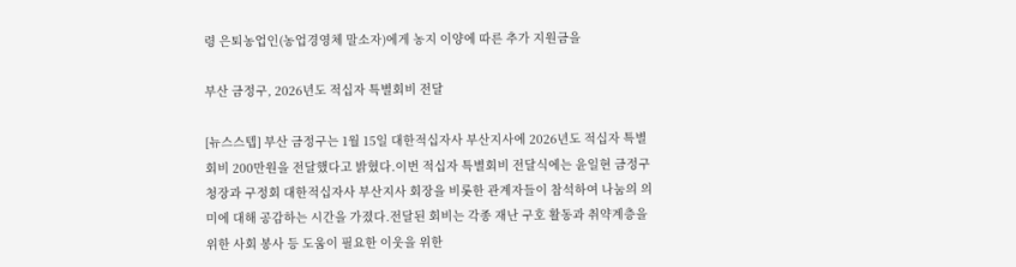령 은퇴농업인(농업경영체 말소자)에게 농지 이양에 따른 추가 지원금을

부산 금정구, 2026년도 적십자 특별회비 전달

[뉴스스텝] 부산 금정구는 1월 15일 대한적십자사 부산지사에 2026년도 적십자 특별회비 200만원을 전달했다고 밝혔다.이번 적십자 특별회비 전달식에는 윤일현 금정구청장과 구정회 대한적십자사 부산지사 회장을 비롯한 관계자들이 참석하여 나눔의 의미에 대해 공감하는 시간을 가졌다.전달된 회비는 각종 재난 구호 활동과 취약계층을 위한 사회 봉사 등 도움이 필요한 이웃을 위한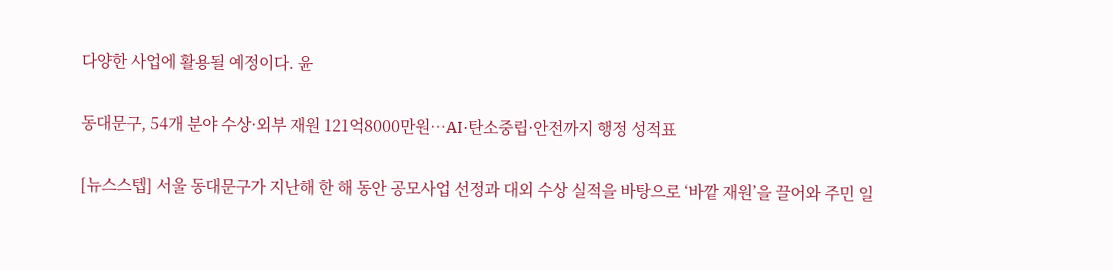다양한 사업에 활용될 예정이다. 윤

동대문구, 54개 분야 수상·외부 재원 121억8000만원…AI·탄소중립·안전까지 행정 성적표

[뉴스스텝] 서울 동대문구가 지난해 한 해 동안 공모사업 선정과 대외 수상 실적을 바탕으로 ‘바깥 재원’을 끌어와 주민 일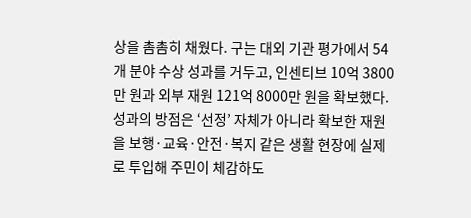상을 촘촘히 채웠다. 구는 대외 기관 평가에서 54개 분야 수상 성과를 거두고, 인센티브 10억 3800만 원과 외부 재원 121억 8000만 원을 확보했다. 성과의 방점은 ‘선정’ 자체가 아니라 확보한 재원을 보행·교육·안전·복지 같은 생활 현장에 실제로 투입해 주민이 체감하도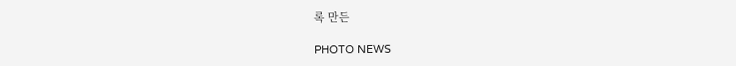록 만든

PHOTO NEWS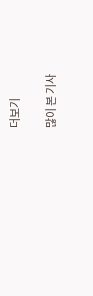더보기

많이 본 기사